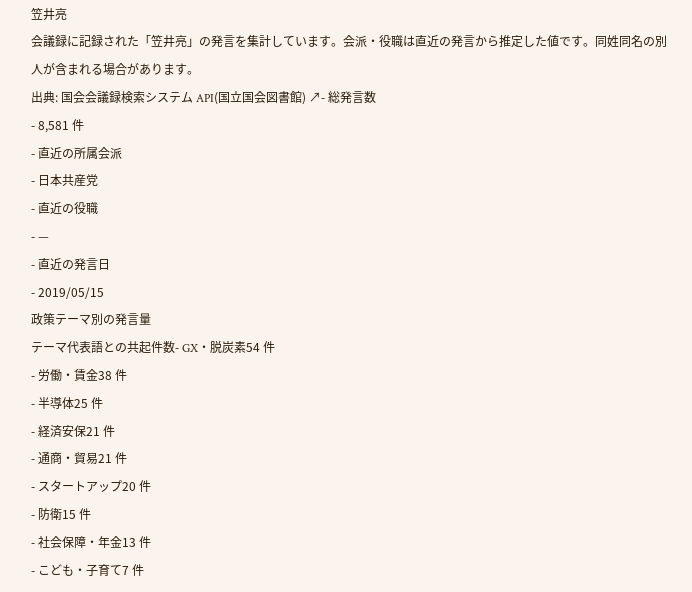笠井亮
会議録に記録された「笠井亮」の発言を集計しています。会派・役職は直近の発言から推定した値です。同姓同名の別人が含まれる場合があります。
出典: 国会会議録検索システム API(国立国会図書館) ↗- 総発言数
- 8,581 件
- 直近の所属会派
- 日本共産党
- 直近の役職
- —
- 直近の発言日
- 2019/05/15
政策テーマ別の発言量
テーマ代表語との共起件数- GX・脱炭素54 件
- 労働・賃金38 件
- 半導体25 件
- 経済安保21 件
- 通商・貿易21 件
- スタートアップ20 件
- 防衛15 件
- 社会保障・年金13 件
- こども・子育て7 件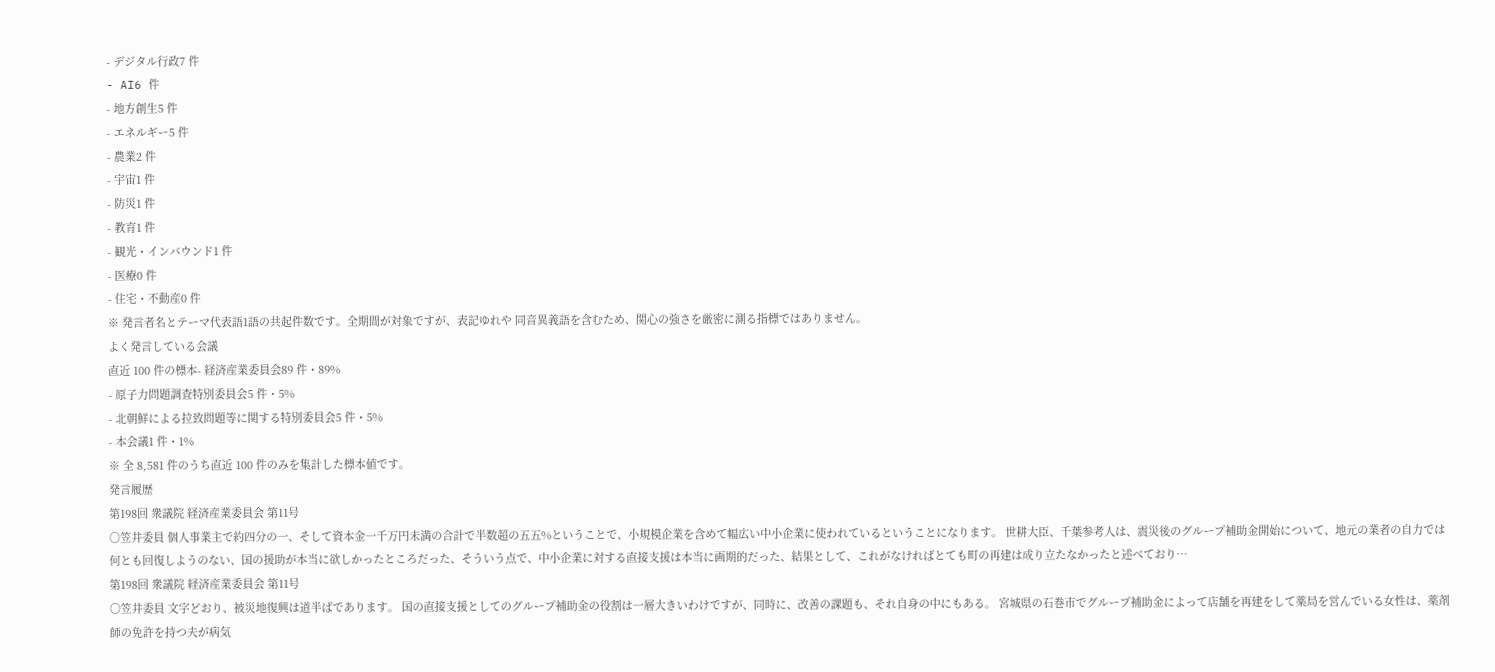- デジタル行政7 件
- AI6 件
- 地方創生5 件
- エネルギー5 件
- 農業2 件
- 宇宙1 件
- 防災1 件
- 教育1 件
- 観光・インバウンド1 件
- 医療0 件
- 住宅・不動産0 件
※ 発言者名とテーマ代表語1語の共起件数です。全期間が対象ですが、表記ゆれや 同音異義語を含むため、関心の強さを厳密に測る指標ではありません。
よく発言している会議
直近 100 件の標本- 経済産業委員会89 件・89%
- 原子力問題調査特別委員会5 件・5%
- 北朝鮮による拉致問題等に関する特別委員会5 件・5%
- 本会議1 件・1%
※ 全 8,581 件のうち直近 100 件のみを集計した標本値です。
発言履歴
第198回 衆議院 経済産業委員会 第11号
○笠井委員 個人事業主で約四分の一、そして資本金一千万円未満の合計で半数超の五五%ということで、小規模企業を含めて幅広い中小企業に使われているということになります。 世耕大臣、千葉参考人は、震災後のグループ補助金開始について、地元の業者の自力では何とも回復しようのない、国の援助が本当に欲しかったところだった、そういう点で、中小企業に対する直接支援は本当に画期的だった、結果として、これがなければとても町の再建は成り立たなかったと述べており…
第198回 衆議院 経済産業委員会 第11号
○笠井委員 文字どおり、被災地復興は道半ばであります。 国の直接支援としてのグループ補助金の役割は一層大きいわけですが、同時に、改善の課題も、それ自身の中にもある。 宮城県の石巻市でグループ補助金によって店舗を再建をして薬局を営んでいる女性は、薬剤師の免許を持つ夫が病気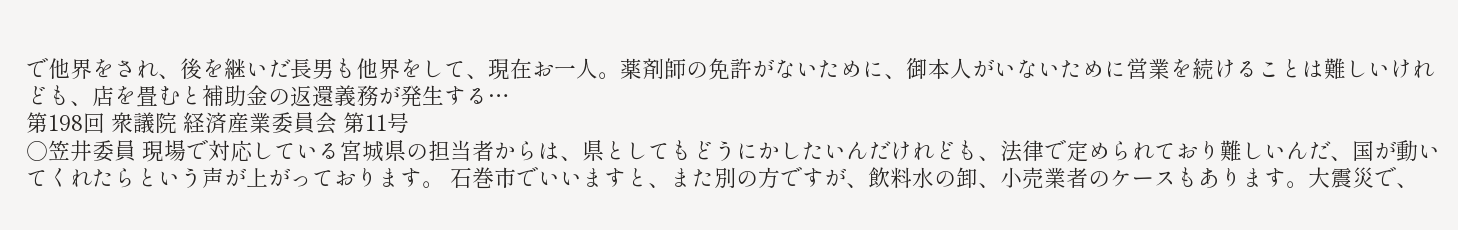で他界をされ、後を継いだ長男も他界をして、現在お一人。薬剤師の免許がないために、御本人がいないために営業を続けることは難しいけれども、店を畳むと補助金の返還義務が発生する…
第198回 衆議院 経済産業委員会 第11号
○笠井委員 現場で対応している宮城県の担当者からは、県としてもどうにかしたいんだけれども、法律で定められており難しいんだ、国が動いてくれたらという声が上がっております。 石巻市でいいますと、また別の方ですが、飲料水の卸、小売業者のケースもあります。大震災で、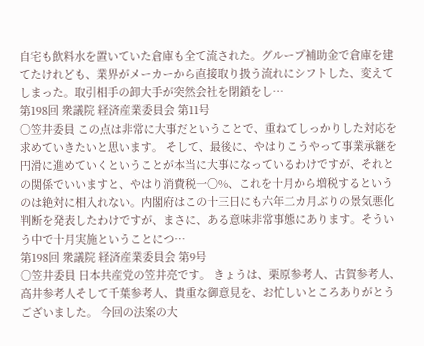自宅も飲料水を置いていた倉庫も全て流された。グループ補助金で倉庫を建てたけれども、業界がメーカーから直接取り扱う流れにシフトした、変えてしまった。取引相手の卸大手が突然会社を閉鎖をし…
第198回 衆議院 経済産業委員会 第11号
○笠井委員 この点は非常に大事だということで、重ねてしっかりした対応を求めていきたいと思います。 そして、最後に、やはりこうやって事業承継を円滑に進めていくということが本当に大事になっているわけですが、それとの関係でいいますと、やはり消費税一〇%、これを十月から増税するというのは絶対に相入れない。内閣府はこの十三日にも六年二カ月ぶりの景気悪化判断を発表したわけですが、まさに、ある意味非常事態にあります。そういう中で十月実施ということにつ…
第198回 衆議院 経済産業委員会 第9号
○笠井委員 日本共産党の笠井亮です。 きょうは、栗原参考人、古賀参考人、高井参考人そして千葉参考人、貴重な御意見を、お忙しいところありがとうございました。 今回の法案の大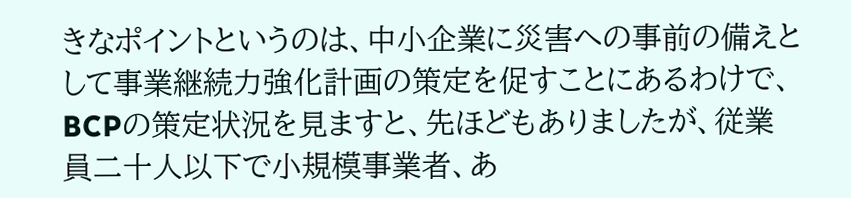きなポイントというのは、中小企業に災害への事前の備えとして事業継続力強化計画の策定を促すことにあるわけで、BCPの策定状況を見ますと、先ほどもありましたが、従業員二十人以下で小規模事業者、あ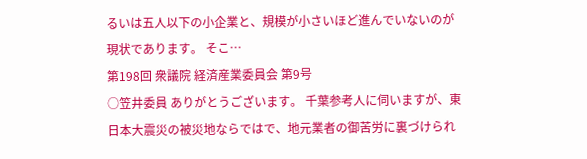るいは五人以下の小企業と、規模が小さいほど進んでいないのが現状であります。 そこ…
第198回 衆議院 経済産業委員会 第9号
○笠井委員 ありがとうございます。 千葉参考人に伺いますが、東日本大震災の被災地ならではで、地元業者の御苦労に裏づけられ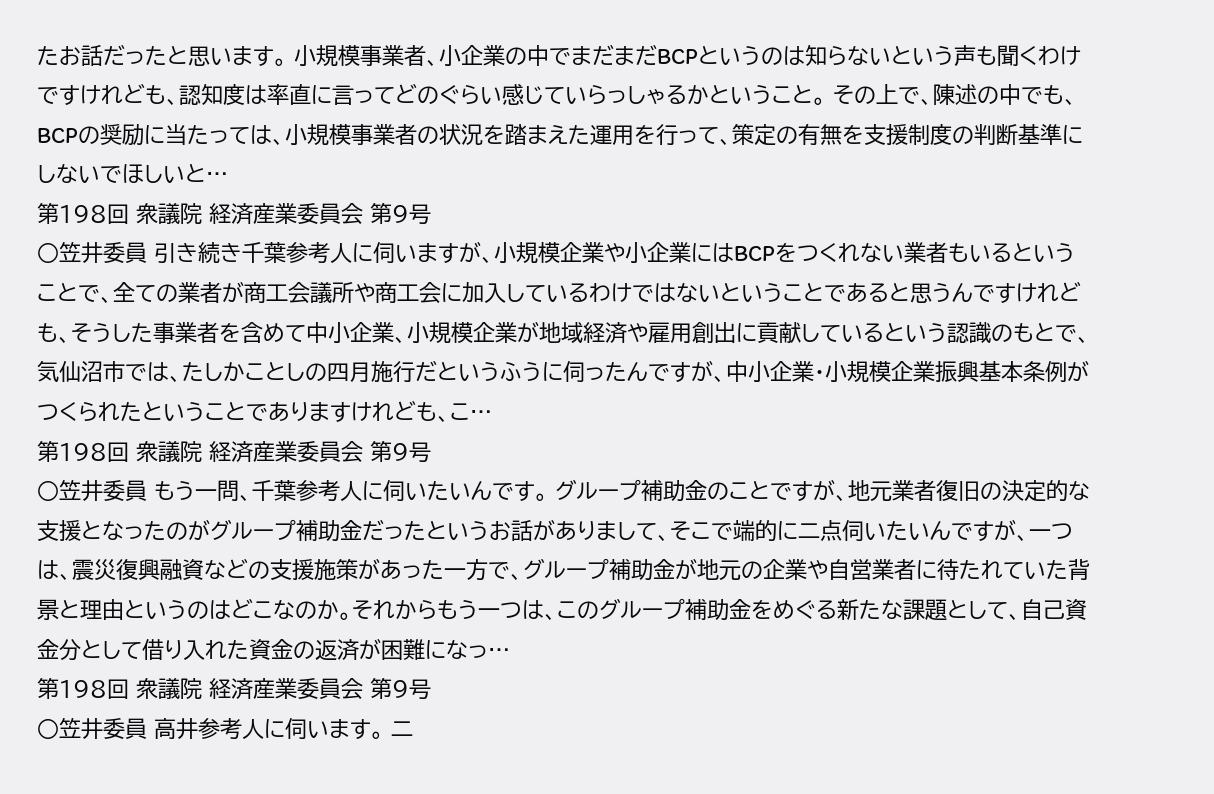たお話だったと思います。 小規模事業者、小企業の中でまだまだBCPというのは知らないという声も聞くわけですけれども、認知度は率直に言ってどのぐらい感じていらっしゃるかということ。 その上で、陳述の中でも、BCPの奨励に当たっては、小規模事業者の状況を踏まえた運用を行って、策定の有無を支援制度の判断基準にしないでほしいと…
第198回 衆議院 経済産業委員会 第9号
○笠井委員 引き続き千葉参考人に伺いますが、小規模企業や小企業にはBCPをつくれない業者もいるということで、全ての業者が商工会議所や商工会に加入しているわけではないということであると思うんですけれども、そうした事業者を含めて中小企業、小規模企業が地域経済や雇用創出に貢献しているという認識のもとで、気仙沼市では、たしかことしの四月施行だというふうに伺ったんですが、中小企業・小規模企業振興基本条例がつくられたということでありますけれども、こ…
第198回 衆議院 経済産業委員会 第9号
○笠井委員 もう一問、千葉参考人に伺いたいんです。 グループ補助金のことですが、地元業者復旧の決定的な支援となったのがグループ補助金だったというお話がありまして、そこで端的に二点伺いたいんですが、一つは、震災復興融資などの支援施策があった一方で、グループ補助金が地元の企業や自営業者に待たれていた背景と理由というのはどこなのか。それからもう一つは、このグループ補助金をめぐる新たな課題として、自己資金分として借り入れた資金の返済が困難になっ…
第198回 衆議院 経済産業委員会 第9号
○笠井委員 高井参考人に伺います。 二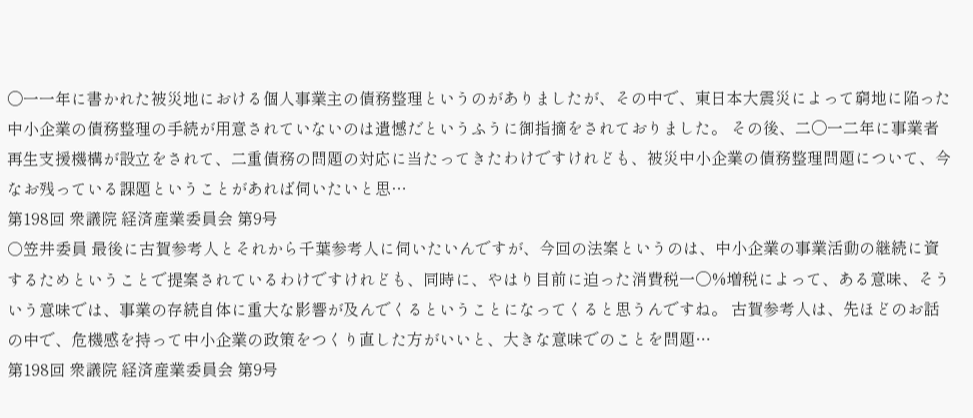〇一一年に書かれた被災地における個人事業主の債務整理というのがありましたが、その中で、東日本大震災によって窮地に陥った中小企業の債務整理の手続が用意されていないのは遺憾だというふうに御指摘をされておりました。 その後、二〇一二年に事業者再生支援機構が設立をされて、二重債務の問題の対応に当たってきたわけですけれども、被災中小企業の債務整理問題について、今なお残っている課題ということがあれば伺いたいと思…
第198回 衆議院 経済産業委員会 第9号
○笠井委員 最後に古賀参考人とそれから千葉参考人に伺いたいんですが、今回の法案というのは、中小企業の事業活動の継続に資するためということで提案されているわけですけれども、同時に、やはり目前に迫った消費税一〇%増税によって、ある意味、そういう意味では、事業の存続自体に重大な影響が及んでくるということになってくると思うんですね。 古賀参考人は、先ほどのお話の中で、危機感を持って中小企業の政策をつくり直した方がいいと、大きな意味でのことを問題…
第198回 衆議院 経済産業委員会 第9号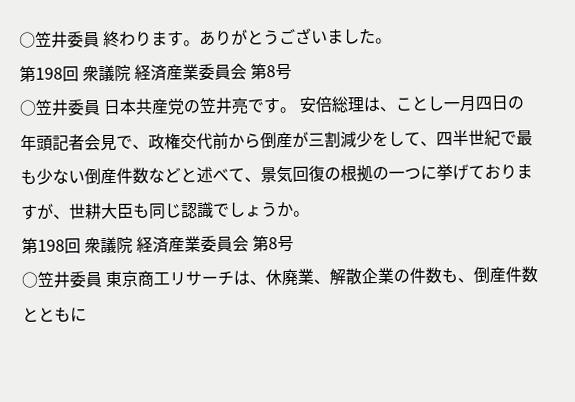○笠井委員 終わります。ありがとうございました。
第198回 衆議院 経済産業委員会 第8号
○笠井委員 日本共産党の笠井亮です。 安倍総理は、ことし一月四日の年頭記者会見で、政権交代前から倒産が三割減少をして、四半世紀で最も少ない倒産件数などと述べて、景気回復の根拠の一つに挙げておりますが、世耕大臣も同じ認識でしょうか。
第198回 衆議院 経済産業委員会 第8号
○笠井委員 東京商工リサーチは、休廃業、解散企業の件数も、倒産件数とともに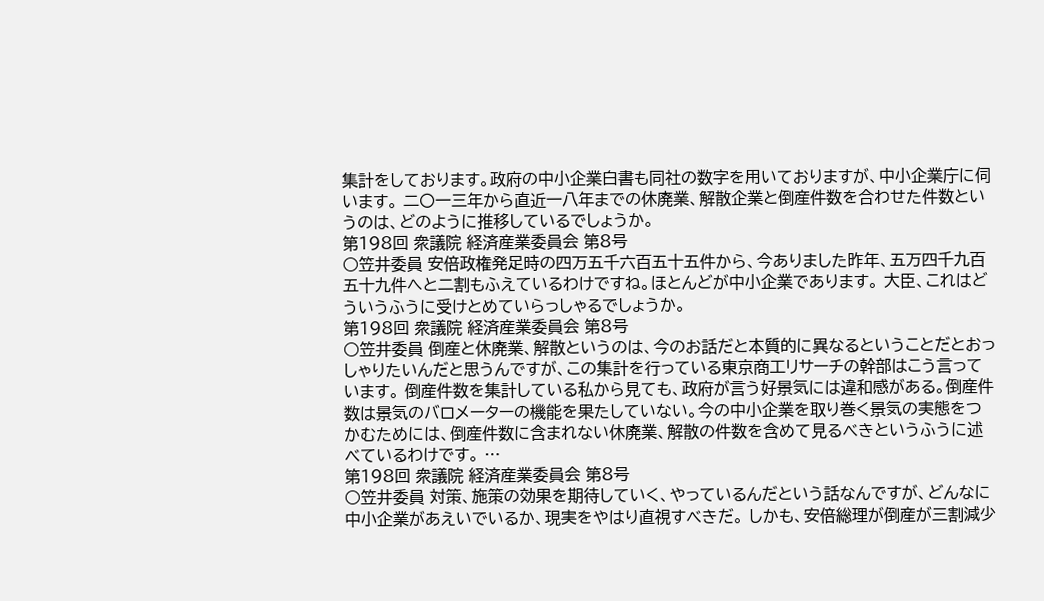集計をしております。政府の中小企業白書も同社の数字を用いておりますが、中小企業庁に伺います。 二〇一三年から直近一八年までの休廃業、解散企業と倒産件数を合わせた件数というのは、どのように推移しているでしょうか。
第198回 衆議院 経済産業委員会 第8号
○笠井委員 安倍政権発足時の四万五千六百五十五件から、今ありました昨年、五万四千九百五十九件へと二割もふえているわけですね。ほとんどが中小企業であります。 大臣、これはどういうふうに受けとめていらっしゃるでしょうか。
第198回 衆議院 経済産業委員会 第8号
○笠井委員 倒産と休廃業、解散というのは、今のお話だと本質的に異なるということだとおっしゃりたいんだと思うんですが、この集計を行っている東京商工リサーチの幹部はこう言っています。 倒産件数を集計している私から見ても、政府が言う好景気には違和感がある。倒産件数は景気のバロメーターの機能を果たしていない。今の中小企業を取り巻く景気の実態をつかむためには、倒産件数に含まれない休廃業、解散の件数を含めて見るべきというふうに述べているわけです。 …
第198回 衆議院 経済産業委員会 第8号
○笠井委員 対策、施策の効果を期待していく、やっているんだという話なんですが、どんなに中小企業があえいでいるか、現実をやはり直視すべきだ。 しかも、安倍総理が倒産が三割減少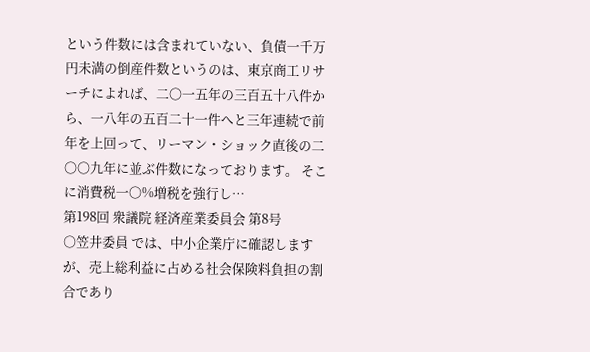という件数には含まれていない、負債一千万円未満の倒産件数というのは、東京商工リサーチによれば、二〇一五年の三百五十八件から、一八年の五百二十一件へと三年連続で前年を上回って、リーマン・ショック直後の二〇〇九年に並ぶ件数になっております。 そこに消費税一〇%増税を強行し…
第198回 衆議院 経済産業委員会 第8号
○笠井委員 では、中小企業庁に確認しますが、売上総利益に占める社会保険料負担の割合であり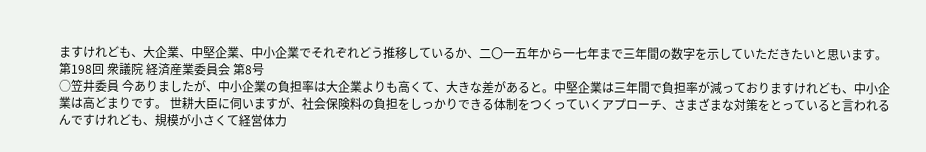ますけれども、大企業、中堅企業、中小企業でそれぞれどう推移しているか、二〇一五年から一七年まで三年間の数字を示していただきたいと思います。
第198回 衆議院 経済産業委員会 第8号
○笠井委員 今ありましたが、中小企業の負担率は大企業よりも高くて、大きな差があると。中堅企業は三年間で負担率が減っておりますけれども、中小企業は高どまりです。 世耕大臣に伺いますが、社会保険料の負担をしっかりできる体制をつくっていくアプローチ、さまざまな対策をとっていると言われるんですけれども、規模が小さくて経営体力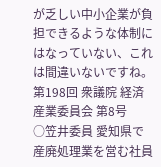が乏しい中小企業が負担できるような体制にはなっていない、これは間違いないですね。
第198回 衆議院 経済産業委員会 第8号
○笠井委員 愛知県で産廃処理業を営む社員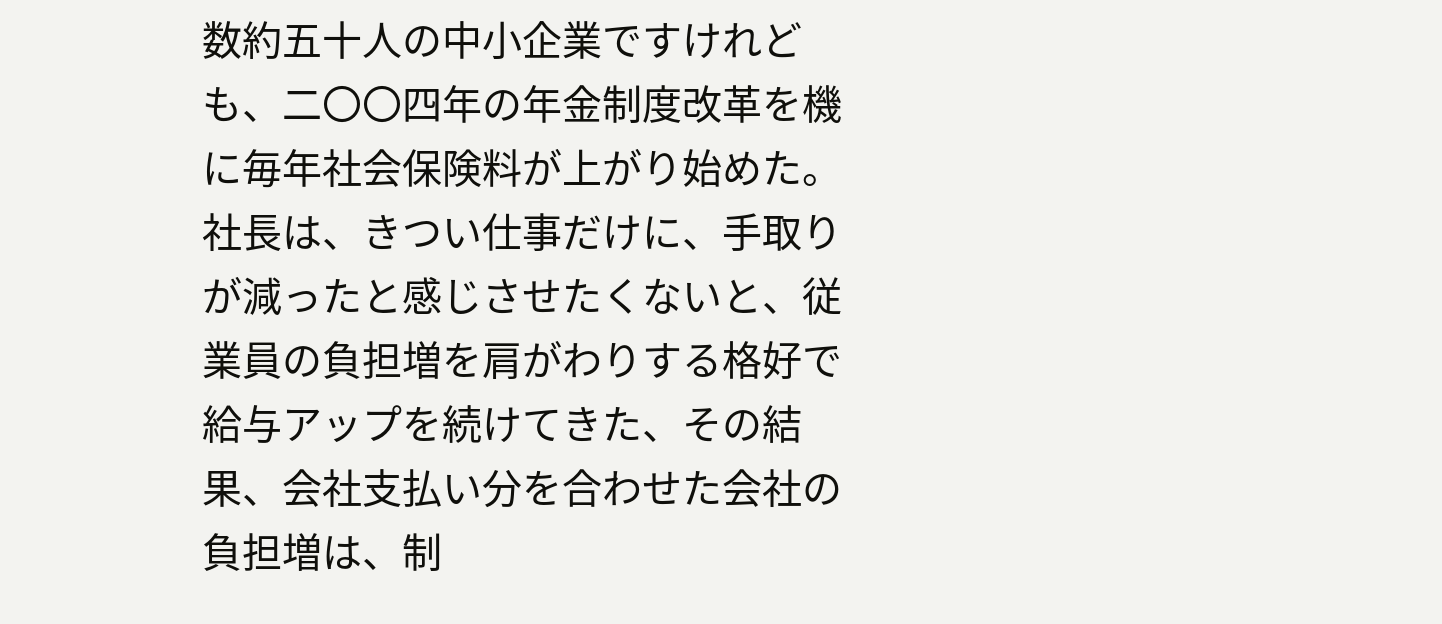数約五十人の中小企業ですけれども、二〇〇四年の年金制度改革を機に毎年社会保険料が上がり始めた。社長は、きつい仕事だけに、手取りが減ったと感じさせたくないと、従業員の負担増を肩がわりする格好で給与アップを続けてきた、その結果、会社支払い分を合わせた会社の負担増は、制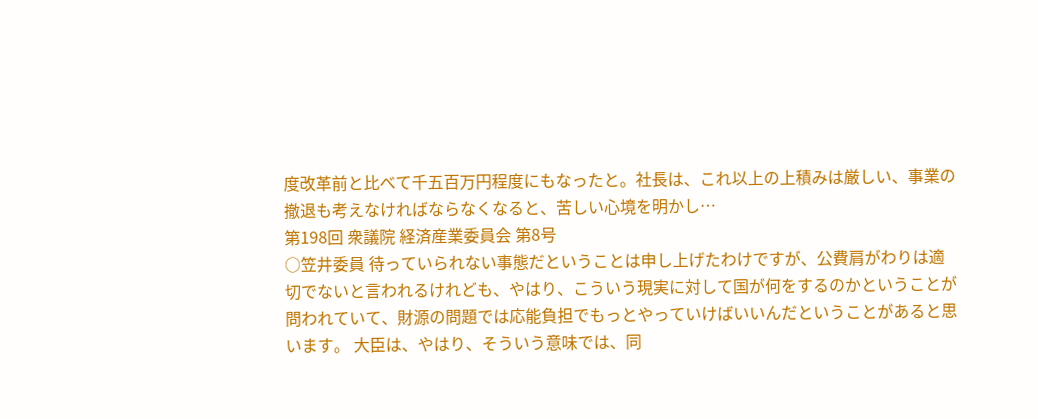度改革前と比べて千五百万円程度にもなったと。社長は、これ以上の上積みは厳しい、事業の撤退も考えなければならなくなると、苦しい心境を明かし…
第198回 衆議院 経済産業委員会 第8号
○笠井委員 待っていられない事態だということは申し上げたわけですが、公費肩がわりは適切でないと言われるけれども、やはり、こういう現実に対して国が何をするのかということが問われていて、財源の問題では応能負担でもっとやっていけばいいんだということがあると思います。 大臣は、やはり、そういう意味では、同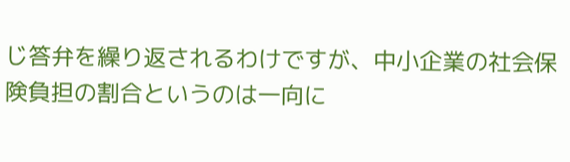じ答弁を繰り返されるわけですが、中小企業の社会保険負担の割合というのは一向に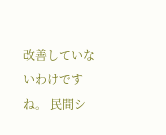改善していないわけですね。 民間シ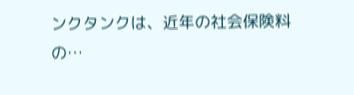ンクタンクは、近年の社会保険料の…